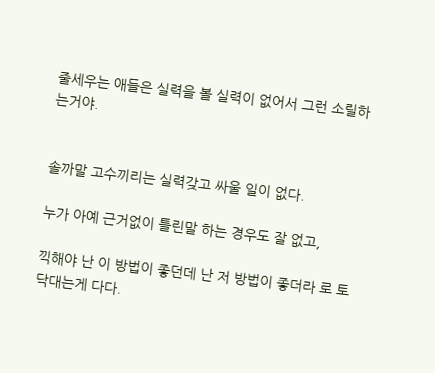줄세우는 애들은 실력을 볼 실력이 없어서 그런 소릴하는거야.


솔까말 고수끼리는 실력갖고 싸울 일이 없다.

누가 아예 근거없이 틀린말 하는 경우도 잘 없고,

끽해야 난 이 방법이 좋던데 난 저 방법이 좋더라 로 토닥대는게 다다.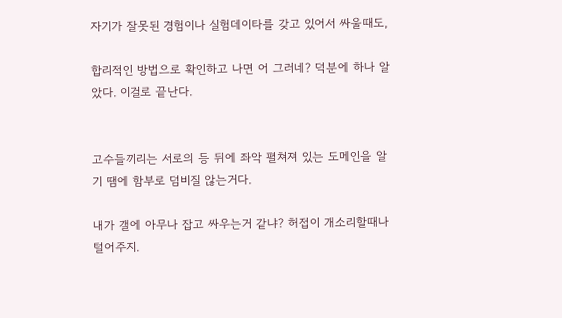자기가 잘못된 경험이나 실험데이타를 갖고 있어서 싸울때도,

합리적인 방법으로 확인하고 나면 어 그러네? 덕분에 하나 알았다. 이걸로 끝난다.


고수들끼리는 서로의 등 뒤에 좌악 펼쳐져 있는 도메인을 알기 땜에 함부로 덤비질 않는거다.

내가 갤에 아무나 잡고 싸우는거 같냐? 허접이 개소리할때나 털어주지.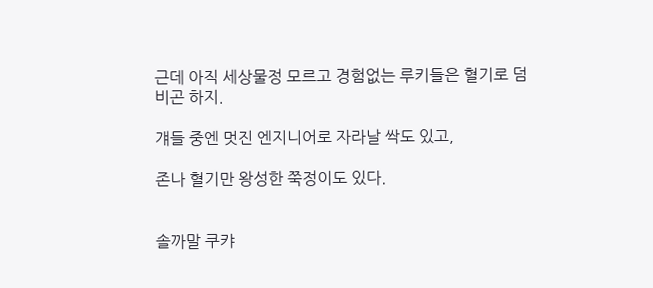근데 아직 세상물정 모르고 경험없는 루키들은 혈기로 덤비곤 하지.

걔들 중엔 멋진 엔지니어로 자라날 싹도 있고,

존나 혈기만 왕성한 쭉정이도 있다.


솔까말 쿠캬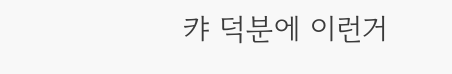캬 덕분에 이런거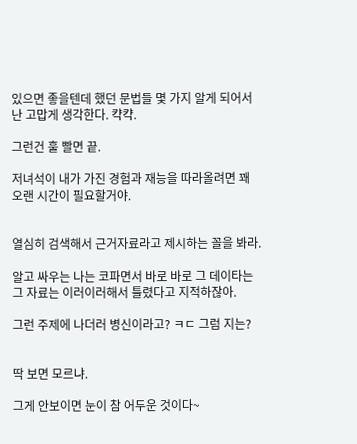있으면 좋을텐데 했던 문법들 몇 가지 알게 되어서 난 고맙게 생각한다. 캭캭.

그런건 훌 빨면 끝.

저녀석이 내가 가진 경험과 재능을 따라올려면 꽤 오랜 시간이 필요할거야.


열심히 검색해서 근거자료라고 제시하는 꼴을 봐라.

알고 싸우는 나는 코파면서 바로 바로 그 데이타는 그 자료는 이러이러해서 틀렸다고 지적하잖아.

그런 주제에 나더러 병신이라고? ㅋㄷ 그럼 지는?


딱 보면 모르냐.

그게 안보이면 눈이 참 어두운 것이다~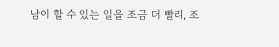남이 할 수 있는 일을 조금 더 빨리, 조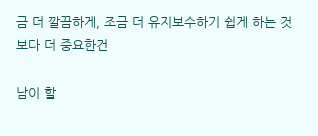금 더 깔끔하게, 조금 더 유지보수하기 쉽게 하는 것 보다 더 중요한건

남이 할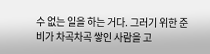수 없는 일을 하는 거다. 그러기 위한 준비가 차곡차곡 쌓인 사람을 고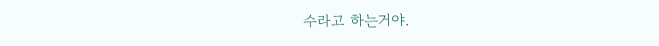수라고 하는거야.